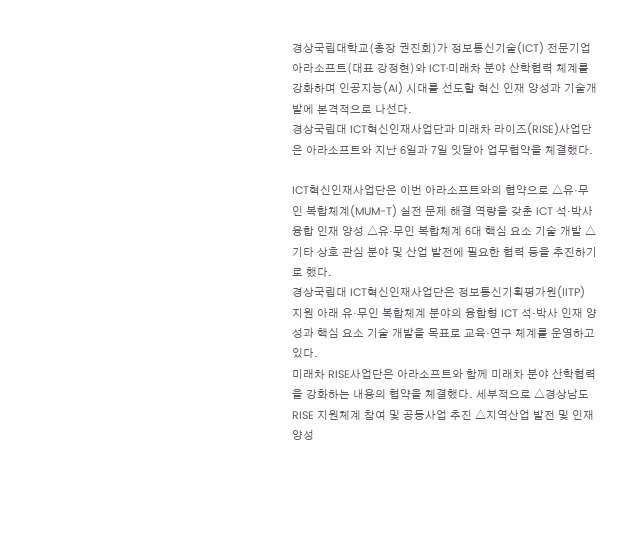경상국립대학교(총장 권진회)가 정보통신기술(ICT) 전문기업 아라소프트(대표 강정현)와 ICT·미래차 분야 산학협력 체계를 강화하며 인공지능(AI) 시대를 선도할 혁신 인재 양성과 기술개발에 본격적으로 나선다.
경상국립대 ICT혁신인재사업단과 미래차 라이즈(RISE)사업단은 아라소프트와 지난 6일과 7일 잇달아 업무협약을 체결했다.

ICT혁신인재사업단은 이번 아라소프트와의 협약으로 △유·무인 복합체계(MUM-T) 실전 문제 해결 역량을 갖춘 ICT 석·박사 융합 인재 양성 △유·무인 복합체계 6대 핵심 요소 기술 개발 △기타 상호 관심 분야 및 산업 발전에 필요한 협력 등을 추진하기로 했다.
경상국립대 ICT혁신인재사업단은 정보통신기획평가원(IITP) 지원 아래 유·무인 복합체계 분야의 융합형 ICT 석·박사 인재 양성과 핵심 요소 기술 개발을 목표로 교육·연구 체계를 운영하고 있다.
미래차 RISE사업단은 아라소프트와 함께 미래차 분야 산학협력을 강화하는 내용의 협약을 체결했다. 세부적으로 △경상남도 RISE 지원체계 참여 및 공동사업 추진 △지역산업 발전 및 인재양성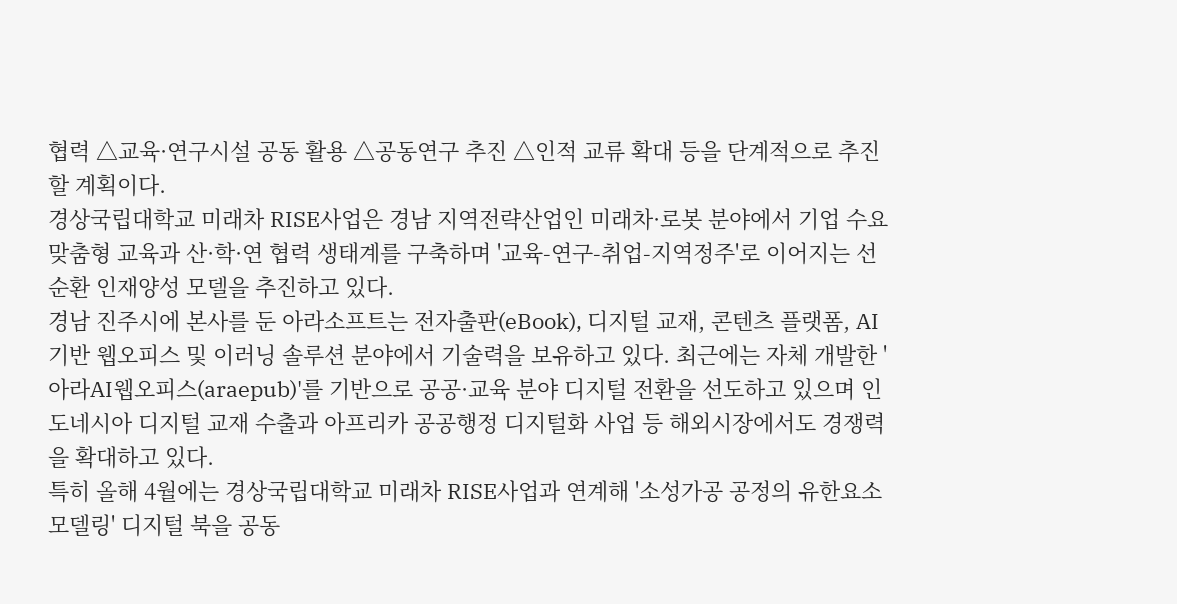협력 △교육·연구시설 공동 활용 △공동연구 추진 △인적 교류 확대 등을 단계적으로 추진할 계획이다.
경상국립대학교 미래차 RISE사업은 경남 지역전략산업인 미래차·로봇 분야에서 기업 수요 맞춤형 교육과 산·학·연 협력 생태계를 구축하며 '교육-연구-취업-지역정주'로 이어지는 선순환 인재양성 모델을 추진하고 있다.
경남 진주시에 본사를 둔 아라소프트는 전자출판(eBook), 디지털 교재, 콘텐츠 플랫폼, AI 기반 웹오피스 및 이러닝 솔루션 분야에서 기술력을 보유하고 있다. 최근에는 자체 개발한 '아라AI웹오피스(araepub)'를 기반으로 공공·교육 분야 디지털 전환을 선도하고 있으며 인도네시아 디지털 교재 수출과 아프리카 공공행정 디지털화 사업 등 해외시장에서도 경쟁력을 확대하고 있다.
특히 올해 4월에는 경상국립대학교 미래차 RISE사업과 연계해 '소성가공 공정의 유한요소 모델링' 디지털 북을 공동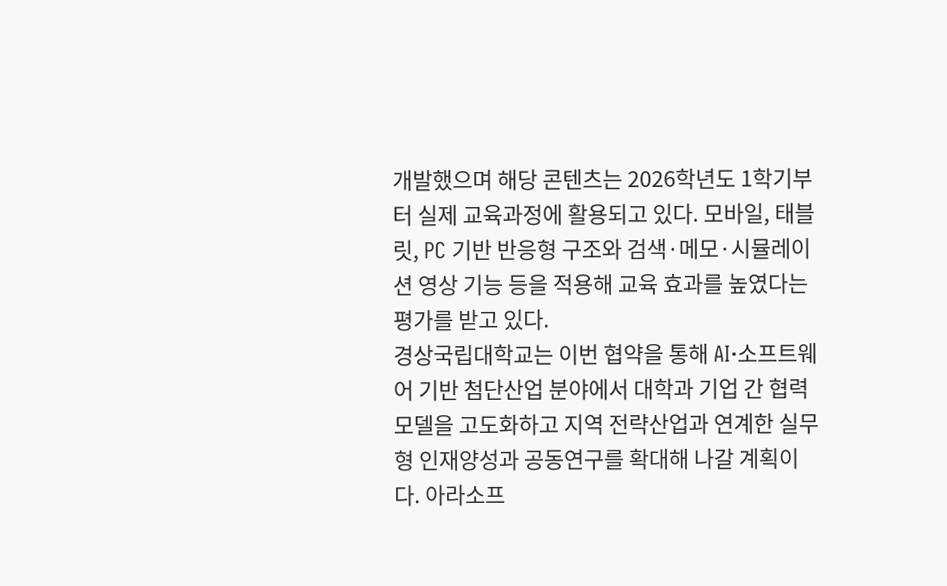개발했으며 해당 콘텐츠는 2026학년도 1학기부터 실제 교육과정에 활용되고 있다. 모바일, 태블릿, PC 기반 반응형 구조와 검색·메모·시뮬레이션 영상 기능 등을 적용해 교육 효과를 높였다는 평가를 받고 있다.
경상국립대학교는 이번 협약을 통해 AI·소프트웨어 기반 첨단산업 분야에서 대학과 기업 간 협력 모델을 고도화하고 지역 전략산업과 연계한 실무형 인재양성과 공동연구를 확대해 나갈 계획이다. 아라소프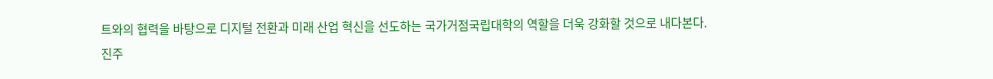트와의 협력을 바탕으로 디지털 전환과 미래 산업 혁신을 선도하는 국가거점국립대학의 역할을 더욱 강화할 것으로 내다본다.
진주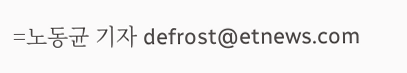=노동균 기자 defrost@etnews.com